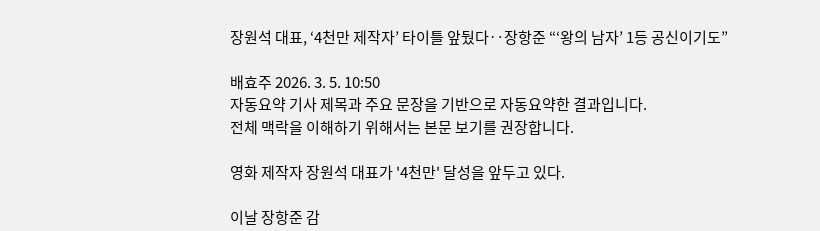장원석 대표, ‘4천만 제작자’ 타이틀 앞뒀다‥장항준 “‘왕의 남자’ 1등 공신이기도”

배효주 2026. 3. 5. 10:50
자동요약 기사 제목과 주요 문장을 기반으로 자동요약한 결과입니다.
전체 맥락을 이해하기 위해서는 본문 보기를 권장합니다.

영화 제작자 장원석 대표가 '4천만' 달성을 앞두고 있다.

이날 장항준 감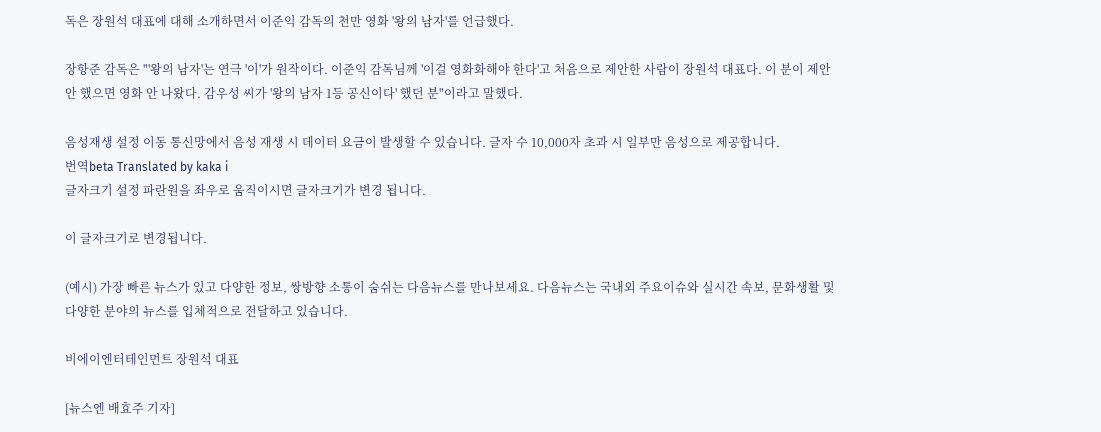독은 장원석 대표에 대해 소개하면서 이준익 감독의 천만 영화 '왕의 남자'를 언급했다.

장항준 감독은 "'왕의 남자'는 연극 '이'가 원작이다. 이준익 감독님께 '이걸 영화화해야 한다'고 처음으로 제안한 사람이 장원석 대표다. 이 분이 제안 안 했으면 영화 안 나왔다. 감우성 씨가 '왕의 남자 1등 공신이다' 했던 분"이라고 말했다.

음성재생 설정 이동 통신망에서 음성 재생 시 데이터 요금이 발생할 수 있습니다. 글자 수 10,000자 초과 시 일부만 음성으로 제공합니다.
번역beta Translated by kaka i
글자크기 설정 파란원을 좌우로 움직이시면 글자크기가 변경 됩니다.

이 글자크기로 변경됩니다.

(예시) 가장 빠른 뉴스가 있고 다양한 정보, 쌍방향 소통이 숨쉬는 다음뉴스를 만나보세요. 다음뉴스는 국내외 주요이슈와 실시간 속보, 문화생활 및 다양한 분야의 뉴스를 입체적으로 전달하고 있습니다.

비에이엔터테인먼트 장원석 대표

[뉴스엔 배효주 기자]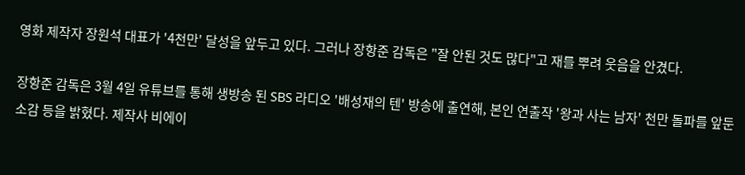영화 제작자 장원석 대표가 '4천만' 달성을 앞두고 있다. 그러나 장항준 감독은 "잘 안된 것도 많다"고 재를 뿌려 웃음을 안겼다.

장항준 감독은 3월 4일 유튜브를 통해 생방송 된 SBS 라디오 '배성재의 텐' 방송에 출연해, 본인 연출작 '왕과 사는 남자' 천만 돌파를 앞둔 소감 등을 밝혔다. 제작사 비에이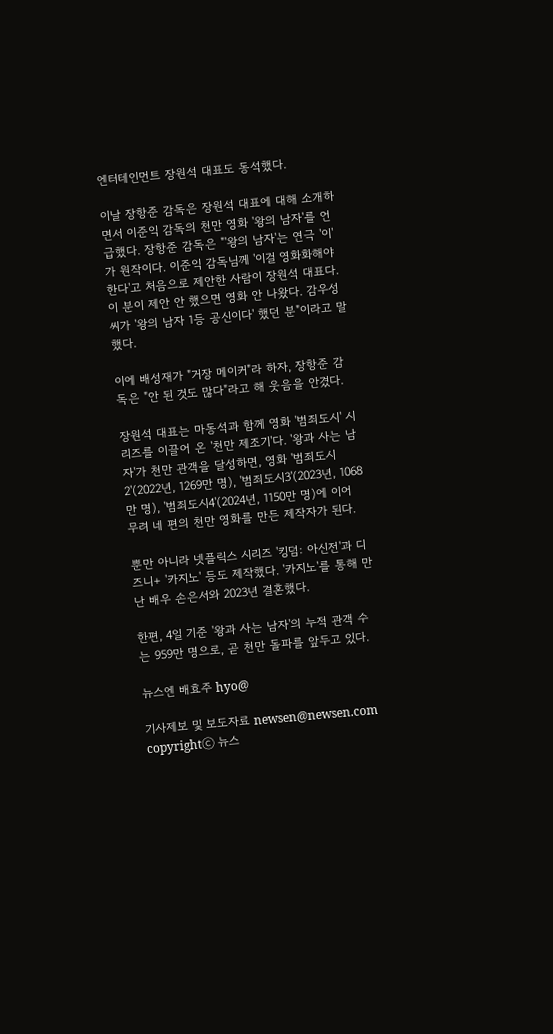엔터테인먼트 장원석 대표도 동석했다.

이날 장항준 감독은 장원석 대표에 대해 소개하면서 이준익 감독의 천만 영화 '왕의 남자'를 언급했다. 장항준 감독은 "'왕의 남자'는 연극 '이'가 원작이다. 이준익 감독님께 '이걸 영화화해야 한다'고 처음으로 제안한 사람이 장원석 대표다. 이 분이 제안 안 했으면 영화 안 나왔다. 감우성 씨가 '왕의 남자 1등 공신이다' 했던 분"이라고 말했다.

이에 배성재가 "거장 메이커"라 하자, 장항준 감독은 "안 된 것도 많다"라고 해 웃음을 안겼다.

장원석 대표는 마동석과 함께 영화 '범죄도시' 시리즈를 이끌어 온 '천만 제조기'다. '왕과 사는 남자'가 천만 관객을 달성하면, 영화 '범죄도시2'(2022년, 1269만 명), '범죄도시3'(2023년, 1068만 명), '범죄도시4'(2024년, 1150만 명)에 이어 무려 네 편의 천만 영화를 만든 제작자가 된다.

뿐만 아니라 넷플릭스 시리즈 '킹덤: 아신전'과 디즈니+ '카지노' 등도 제작했다. '카지노'를 통해 만난 배우 손은서와 2023년 결혼했다.

한편, 4일 기준 '왕과 사는 남자'의 누적 관객 수는 959만 명으로, 곧 천만 돌파를 앞두고 있다.

뉴스엔 배효주 hyo@

기사제보 및 보도자료 newsen@newsen.com copyrightⓒ 뉴스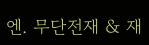엔. 무단전재 & 재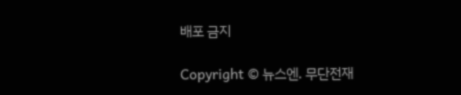배포 금지

Copyright © 뉴스엔. 무단전재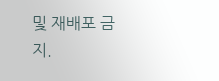및 재배포 금지.